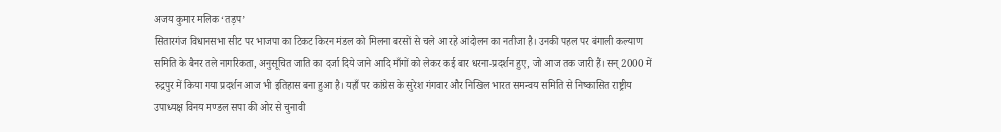अजय कुमार मलिक ‘तड़प’
सितारगंज विधानसभा सीट पर भाजपा का टिकट किरन मंडल को मिलना बरसों से चले आ रहे आंदोलन का नतीजा है। उनकी पहल पर बंगाली कल्याण समिति के बैनर तले नागरिकता, अनुसूचित जाति का दर्जा दिये जाने आदि माँगों को लेकर कई बार धरना-प्रदर्शन हुए, जो आज तक जारी हैं। सन् 2000 में रुद्रपुर में किया गया प्रदर्शन आज भी इतिहास बना हुआ है। यहाँ पर कांग्रेस के सुरेश गंगवार और निखिल भारत समन्वय समिति से निष्कासित राष्ट्रीय उपाध्यक्ष विनय मण्डल सपा की ओर से चुनावी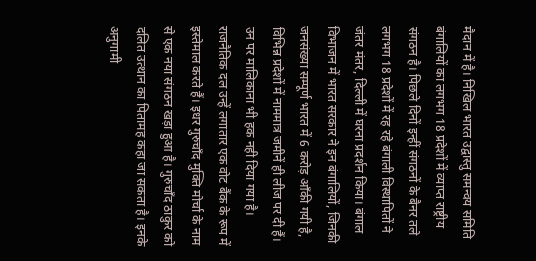मैदान में है। निखिल भारत उद्वास्तु समन्वय समिति बंगालियों का लगभग 18 प्रदेशों में व्याप्त राष्ट्रीय संगठन है। पिछले दिनों इन्हीं संगठनों के बैनर तले लगभग 18 प्रदेशों में रह रहे बंगाली विस्थापितों ने जंतर मंतर, दिल्ली में घरना प्रदर्शन किया। बंगाल विभाजन में भारत सरकार ने इन बंगालियों, जिनकी जनसंख्या सम्पूर्ण भारत में 6 करोड़ आँकी गयी है, विभिन्न प्रदेशों में नाममात्र जमीनें ही लीज पर दी हैं। उन पर मालिकाना भी हक नही दिया गया है। राजनैतिक दल उन्हें लगातार एक वोट बैंक के रूप में इस्तेमाल करते हैं। इधर गुरुचाँद मुक्ति मोर्चा के नाम से एक नया संगठन खड़ा हुआ है। गुरुचाँद ठाकुर को दलित उत्थान का पितामह कहा जा सकता है। इनके अनुगामी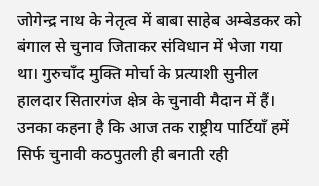जोगेन्द्र नाथ के नेतृत्व में बाबा साहेब अम्बेडकर को बंगाल से चुनाव जिताकर संविधान में भेजा गया था। गुरुचाँद मुक्ति मोर्चा के प्रत्याशी सुनील हालदार सितारगंज क्षेत्र के चुनावी मैदान में हैं। उनका कहना है कि आज तक राष्ट्रीय पार्टियाँ हमें सिर्फ चुनावी कठपुतली ही बनाती रही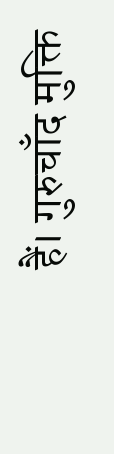हैं। गुरुचाँद मुक्ति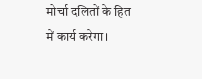मोर्चा दलितों के हित में कार्य करेगा।